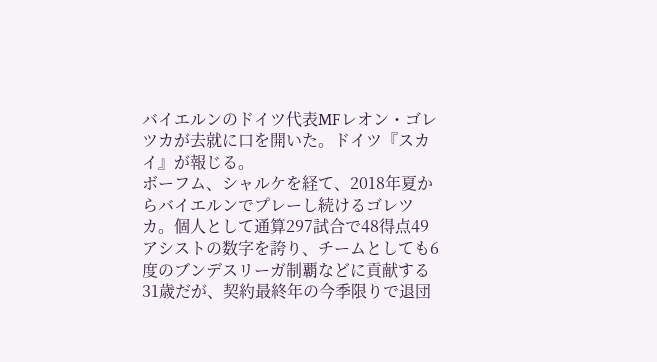バイエルンのドイツ代表MFレオン・ゴレツカが去就に口を開いた。ドイツ『スカイ』が報じる。
ボーフム、シャルケを経て、2018年夏からバイエルンでプレーし続けるゴレツカ。個人として通算297試合で48得点49アシストの数字を誇り、チームとしても6度のブンデスリーガ制覇などに貢献する31歳だが、契約最終年の今季限りで退団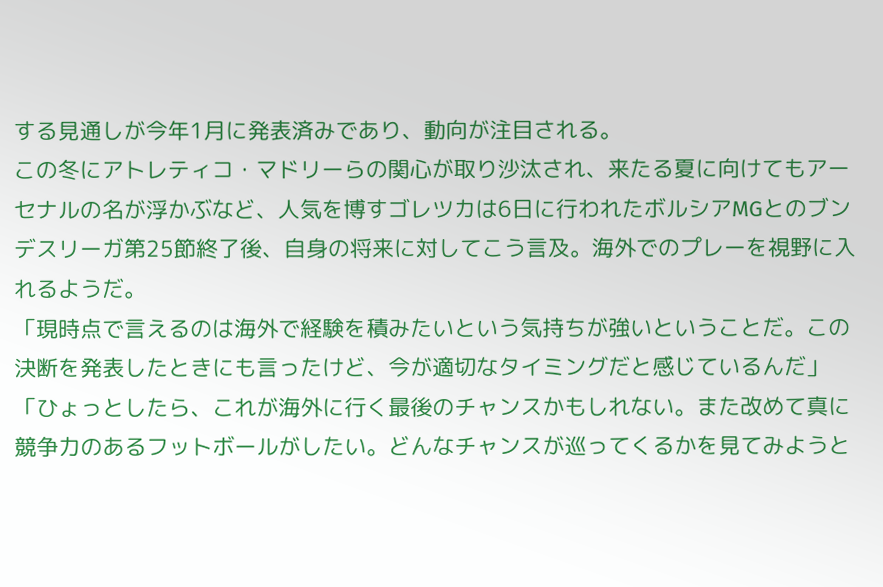する見通しが今年1月に発表済みであり、動向が注目される。
この冬にアトレティコ・マドリーらの関心が取り沙汰され、来たる夏に向けてもアーセナルの名が浮かぶなど、人気を博すゴレツカは6日に行われたボルシアMGとのブンデスリーガ第25節終了後、自身の将来に対してこう言及。海外でのプレーを視野に入れるようだ。
「現時点で言えるのは海外で経験を積みたいという気持ちが強いということだ。この決断を発表したときにも言ったけど、今が適切なタイミングだと感じているんだ」
「ひょっとしたら、これが海外に行く最後のチャンスかもしれない。また改めて真に競争力のあるフットボールがしたい。どんなチャンスが巡ってくるかを見てみようと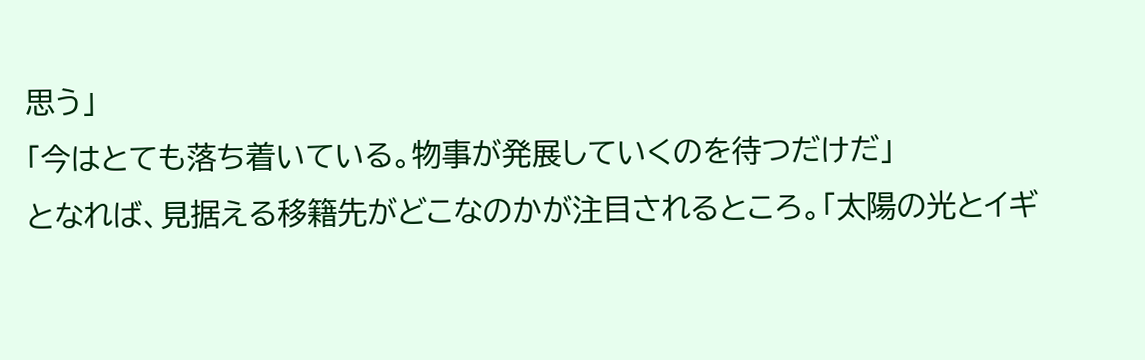思う」
「今はとても落ち着いている。物事が発展していくのを待つだけだ」
となれば、見据える移籍先がどこなのかが注目されるところ。「太陽の光とイギ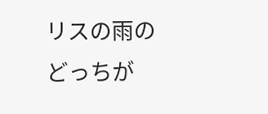リスの雨のどっちが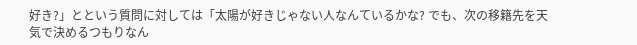好き?」とという質問に対しては「太陽が好きじゃない人なんているかな? でも、次の移籍先を天気で決めるつもりなん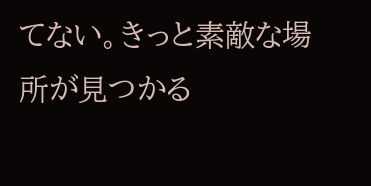てない。きっと素敵な場所が見つかる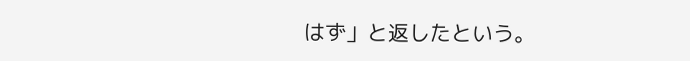はず」と返したという。